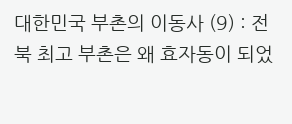대한민국 부촌의 이동사 (9) : 전북 최고 부촌은 왜 효자동이 되었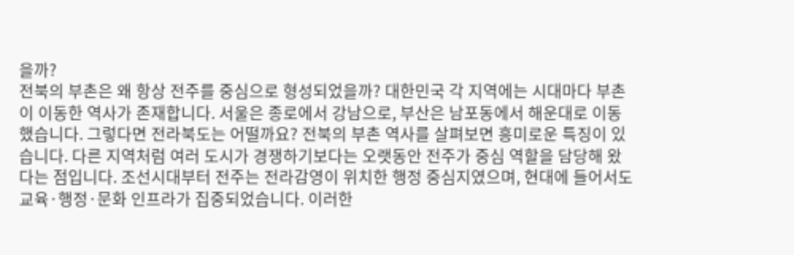을까?
전북의 부촌은 왜 항상 전주를 중심으로 형성되었을까? 대한민국 각 지역에는 시대마다 부촌이 이동한 역사가 존재합니다. 서울은 종로에서 강남으로, 부산은 남포동에서 해운대로 이동했습니다. 그렇다면 전라북도는 어떨까요? 전북의 부촌 역사를 살펴보면 흥미로운 특징이 있습니다. 다른 지역처럼 여러 도시가 경쟁하기보다는 오랫동안 전주가 중심 역할을 담당해 왔다는 점입니다. 조선시대부터 전주는 전라감영이 위치한 행정 중심지였으며, 현대에 들어서도 교육·행정·문화 인프라가 집중되었습니다. 이러한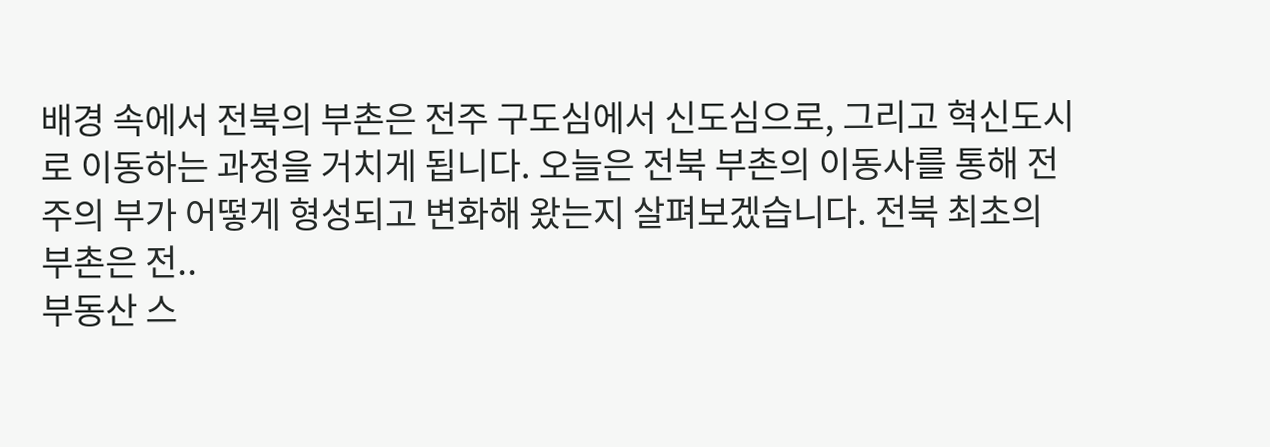배경 속에서 전북의 부촌은 전주 구도심에서 신도심으로, 그리고 혁신도시로 이동하는 과정을 거치게 됩니다. 오늘은 전북 부촌의 이동사를 통해 전주의 부가 어떻게 형성되고 변화해 왔는지 살펴보겠습니다. 전북 최초의 부촌은 전..
부동산 스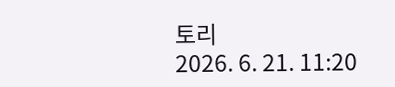토리
2026. 6. 21. 11:20